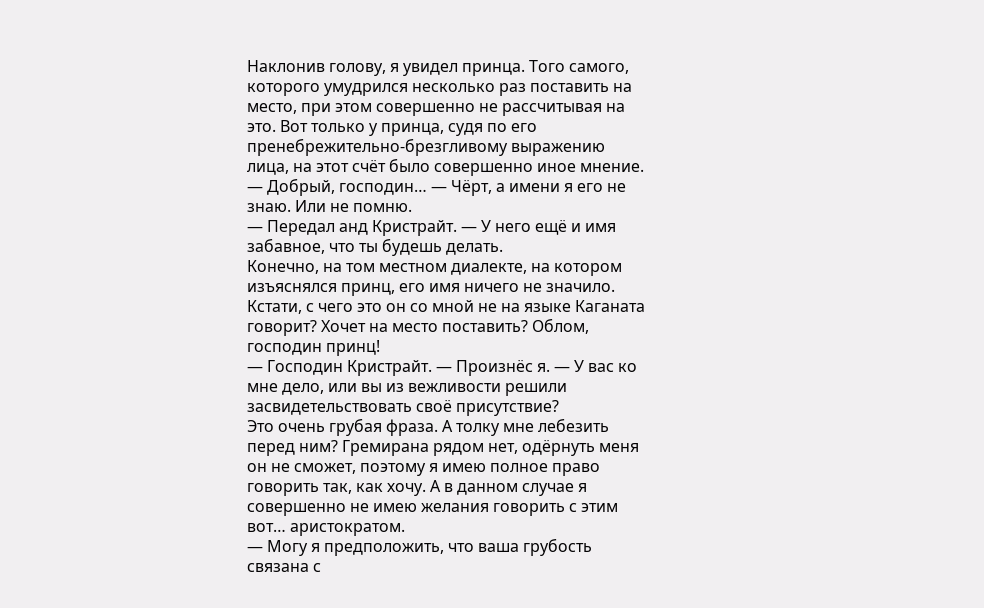Наклонив голову, я увидел принца. Того самого, которого умудрился несколько раз поставить на место, при этом совершенно не рассчитывая на это. Вот только у принца, судя по его пренебрежительно-брезгливому выражению лица, на этот счёт было совершенно иное мнение.
— Добрый, господин… — Чёрт, а имени я его не знаю. Или не помню.
— Передал анд Кристрайт. — У него ещё и имя забавное, что ты будешь делать.
Конечно, на том местном диалекте, на котором изъяснялся принц, его имя ничего не значило. Кстати, с чего это он со мной не на языке Каганата говорит? Хочет на место поставить? Облом, господин принц!
— Господин Кристрайт. — Произнёс я. — У вас ко мне дело, или вы из вежливости решили засвидетельствовать своё присутствие?
Это очень грубая фраза. А толку мне лебезить перед ним? Гремирана рядом нет, одёрнуть меня он не сможет, поэтому я имею полное право говорить так, как хочу. А в данном случае я совершенно не имею желания говорить с этим вот… аристократом.
— Могу я предположить, что ваша грубость связана с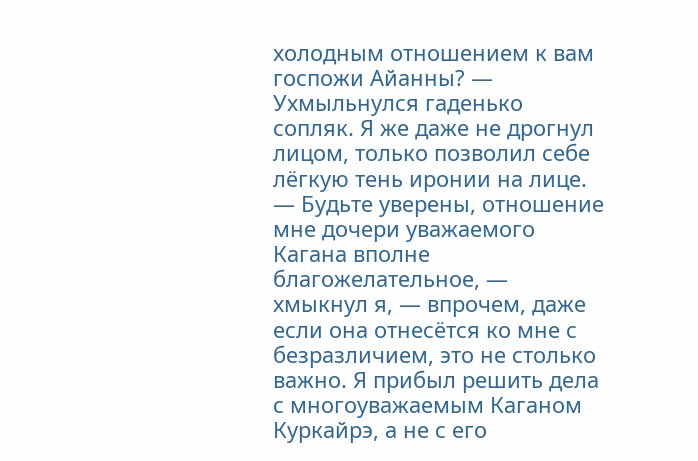холодным отношением к вам госпожи Айанны? — Ухмыльнулся гаденько сопляк. Я же даже не дрогнул лицом, только позволил себе лёгкую тень иронии на лице.
— Будьте уверены, отношение мне дочери уважаемого Кагана вполне благожелательное, — хмыкнул я, — впрочем, даже если она отнесётся ко мне с безразличием, это не столько важно. Я прибыл решить дела с многоуважаемым Каганом Куркайрэ, а не с его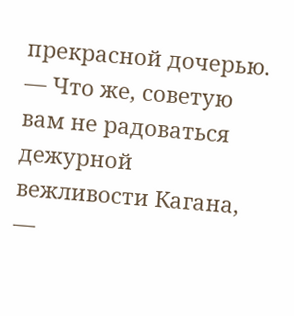прекрасной дочерью.
— Что же, советую вам не радоваться дежурной вежливости Кагана, —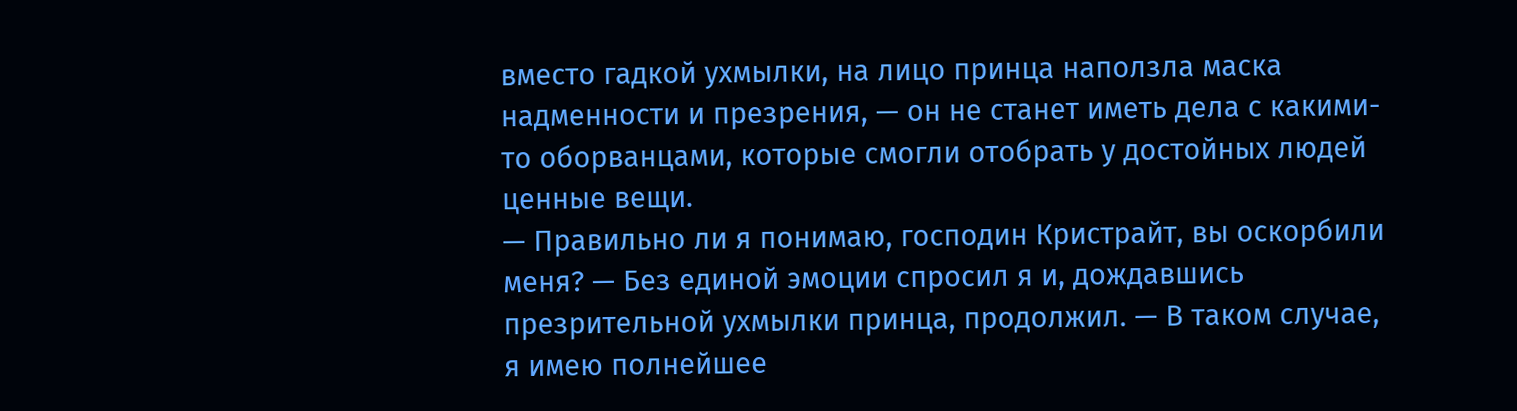вместо гадкой ухмылки, на лицо принца наползла маска надменности и презрения, — он не станет иметь дела с какими-то оборванцами, которые смогли отобрать у достойных людей ценные вещи.
— Правильно ли я понимаю, господин Кристрайт, вы оскорбили меня? — Без единой эмоции спросил я и, дождавшись презрительной ухмылки принца, продолжил. — В таком случае, я имею полнейшее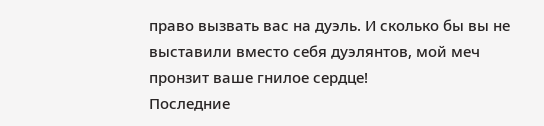право вызвать вас на дуэль. И сколько бы вы не выставили вместо себя дуэлянтов, мой меч пронзит ваше гнилое сердце!
Последние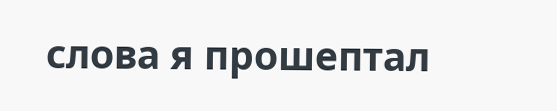слова я прошептал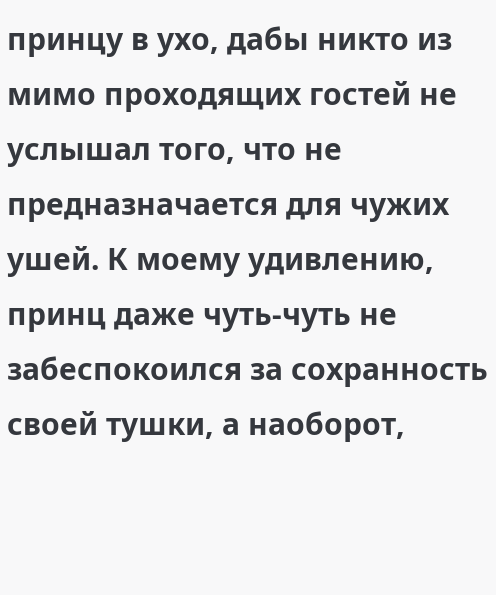принцу в ухо, дабы никто из мимо проходящих гостей не услышал того, что не предназначается для чужих ушей. К моему удивлению, принц даже чуть-чуть не забеспокоился за сохранность своей тушки, а наоборот,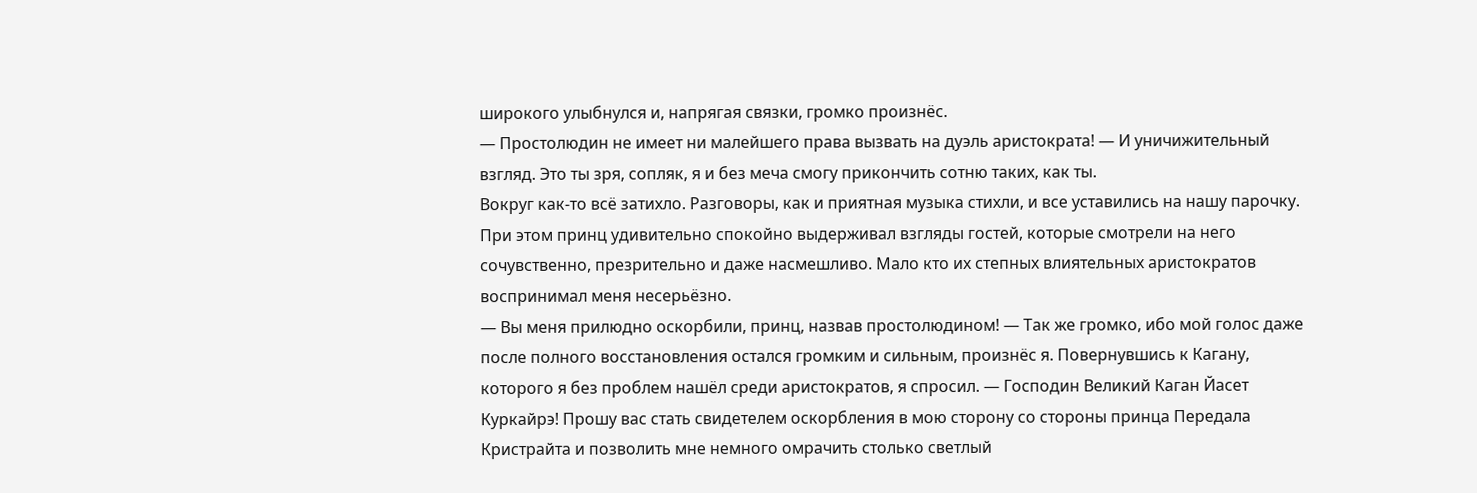широкого улыбнулся и, напрягая связки, громко произнёс.
— Простолюдин не имеет ни малейшего права вызвать на дуэль аристократа! — И уничижительный взгляд. Это ты зря, сопляк, я и без меча смогу прикончить сотню таких, как ты.
Вокруг как-то всё затихло. Разговоры, как и приятная музыка стихли, и все уставились на нашу парочку. При этом принц удивительно спокойно выдерживал взгляды гостей, которые смотрели на него сочувственно, презрительно и даже насмешливо. Мало кто их степных влиятельных аристократов воспринимал меня несерьёзно.
— Вы меня прилюдно оскорбили, принц, назвав простолюдином! — Так же громко, ибо мой голос даже после полного восстановления остался громким и сильным, произнёс я. Повернувшись к Кагану, которого я без проблем нашёл среди аристократов, я спросил. — Господин Великий Каган Йасет Куркайрэ! Прошу вас стать свидетелем оскорбления в мою сторону со стороны принца Передала Кристрайта и позволить мне немного омрачить столько светлый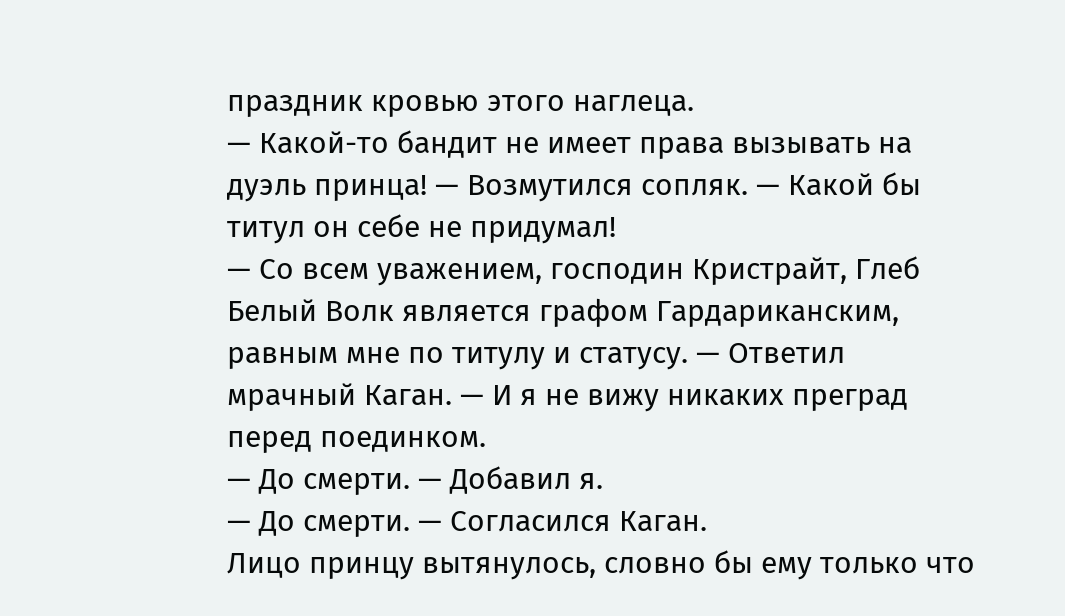праздник кровью этого наглеца.
— Какой-то бандит не имеет права вызывать на дуэль принца! — Возмутился сопляк. — Какой бы титул он себе не придумал!
— Со всем уважением, господин Кристрайт, Глеб Белый Волк является графом Гардариканским, равным мне по титулу и статусу. — Ответил мрачный Каган. — И я не вижу никаких преград перед поединком.
— До смерти. — Добавил я.
— До смерти. — Согласился Каган.
Лицо принцу вытянулось, словно бы ему только что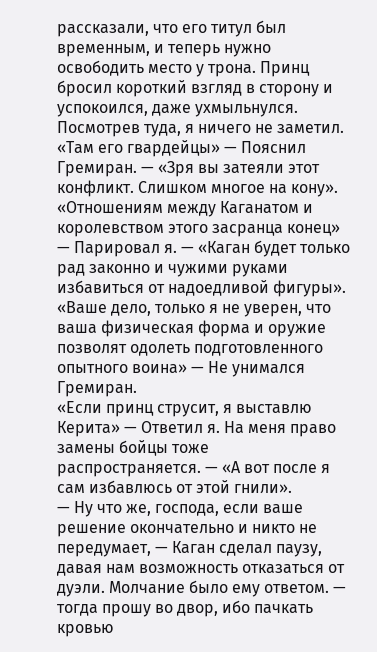рассказали, что его титул был временным, и теперь нужно освободить место у трона. Принц бросил короткий взгляд в сторону и успокоился, даже ухмыльнулся. Посмотрев туда, я ничего не заметил.
«Там его гвардейцы» — Пояснил Гремиран. — «Зря вы затеяли этот конфликт. Слишком многое на кону».
«Отношениям между Каганатом и королевством этого засранца конец» — Парировал я. — «Каган будет только рад законно и чужими руками избавиться от надоедливой фигуры».
«Ваше дело, только я не уверен, что ваша физическая форма и оружие позволят одолеть подготовленного опытного воина» — Не унимался Гремиран.
«Если принц струсит, я выставлю Керита» — Ответил я. На меня право замены бойцы тоже распространяется. — «А вот после я сам избавлюсь от этой гнили».
— Ну что же, господа, если ваше решение окончательно и никто не передумает, — Каган сделал паузу, давая нам возможность отказаться от дуэли. Молчание было ему ответом. — тогда прошу во двор, ибо пачкать кровью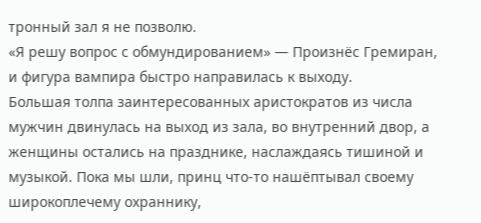тронный зал я не позволю.
«Я решу вопрос с обмундированием» — Произнёс Гремиран, и фигура вампира быстро направилась к выходу.
Большая толпа заинтересованных аристократов из числа мужчин двинулась на выход из зала, во внутренний двор, а женщины остались на празднике, наслаждаясь тишиной и музыкой. Пока мы шли, принц что-то нашёптывал своему широкоплечему охраннику,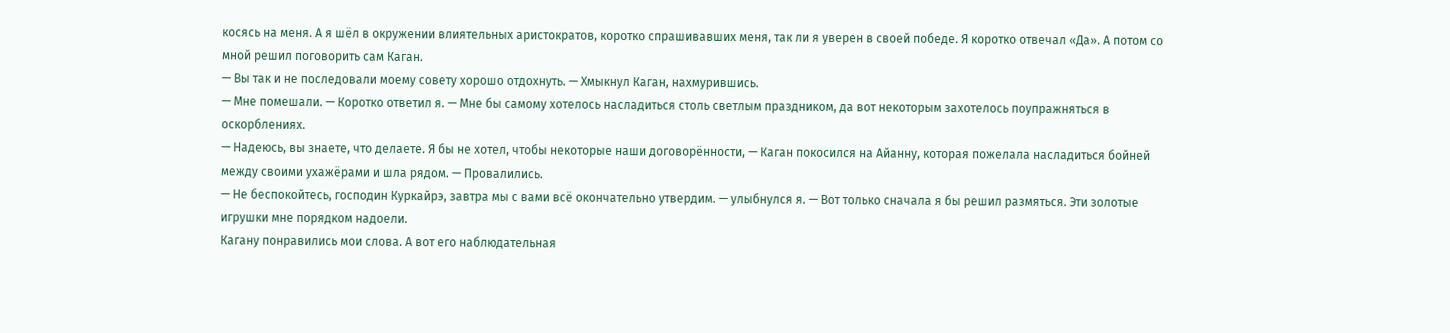косясь на меня. А я шёл в окружении влиятельных аристократов, коротко спрашивавших меня, так ли я уверен в своей победе. Я коротко отвечал «Да». А потом со мной решил поговорить сам Каган.
— Вы так и не последовали моему совету хорошо отдохнуть. — Хмыкнул Каган, нахмурившись.
— Мне помешали. — Коротко ответил я. — Мне бы самому хотелось насладиться столь светлым праздником, да вот некоторым захотелось поупражняться в оскорблениях.
— Надеюсь, вы знаете, что делаете. Я бы не хотел, чтобы некоторые наши договорённости, — Каган покосился на Айанну, которая пожелала насладиться бойней между своими ухажёрами и шла рядом. — Провалились.
— Не беспокойтесь, господин Куркайрэ, завтра мы с вами всё окончательно утвердим. — улыбнулся я. — Вот только сначала я бы решил размяться. Эти золотые игрушки мне порядком надоели.
Кагану понравились мои слова. А вот его наблюдательная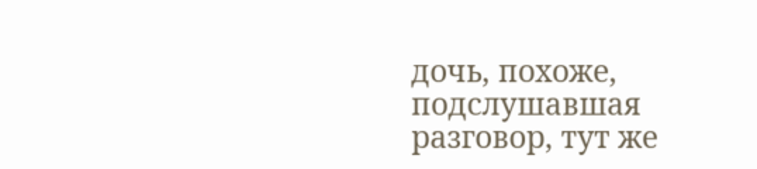дочь, похоже, подслушавшая разговор, тут же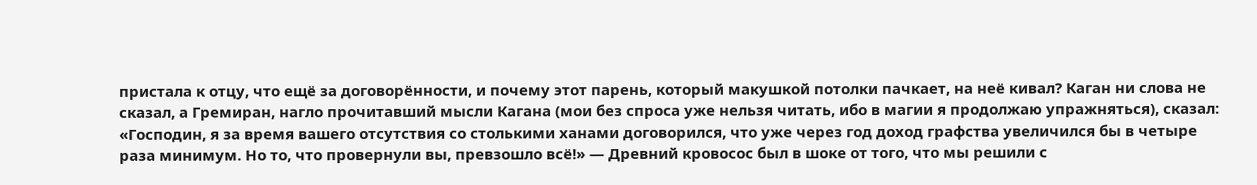пристала к отцу, что ещё за договорённости, и почему этот парень, который макушкой потолки пачкает, на неё кивал? Каган ни слова не сказал, а Гремиран, нагло прочитавший мысли Кагана (мои без спроса уже нельзя читать, ибо в магии я продолжаю упражняться), сказал: «Господин, я за время вашего отсутствия со столькими ханами договорился, что уже через год доход графства увеличился бы в четыре раза минимум. Но то, что провернули вы, превзошло всё!» — Древний кровосос был в шоке от того, что мы решили с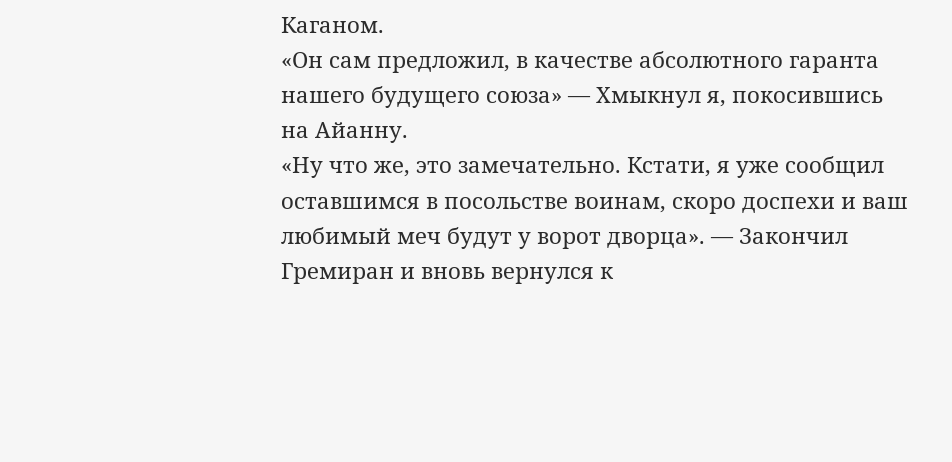Каганом.
«Он сам предложил, в качестве абсолютного гаранта нашего будущего союза» — Хмыкнул я, покосившись на Айанну.
«Ну что же, это замечательно. Кстати, я уже сообщил оставшимся в посольстве воинам, скоро доспехи и ваш любимый меч будут у ворот дворца». — Закончил Гремиран и вновь вернулся к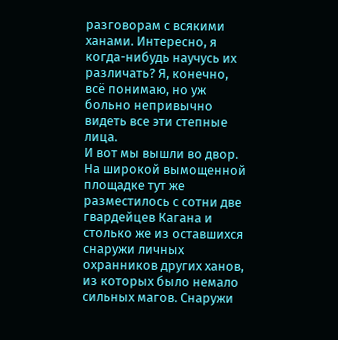разговорам с всякими ханами. Интересно, я когда-нибудь научусь их различать? Я, конечно, всё понимаю, но уж больно непривычно видеть все эти степные лица.
И вот мы вышли во двор. На широкой вымощенной площадке тут же разместилось с сотни две гвардейцев Кагана и столько же из оставшихся снаружи личных охранников других ханов, из которых было немало сильных магов. Снаружи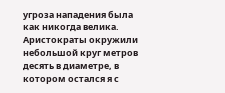угроза нападения была как никогда велика.
Аристократы окружили небольшой круг метров десять в диаметре, в котором остался я с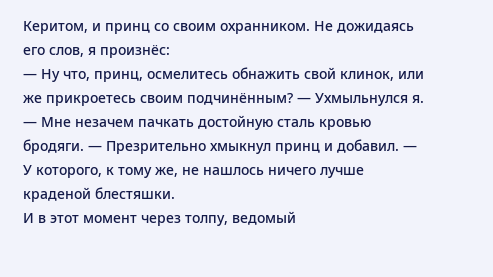Керитом, и принц со своим охранником. Не дожидаясь его слов, я произнёс:
— Ну что, принц, осмелитесь обнажить свой клинок, или же прикроетесь своим подчинённым? — Ухмыльнулся я.
— Мне незачем пачкать достойную сталь кровью бродяги. — Презрительно хмыкнул принц и добавил. — У которого, к тому же, не нашлось ничего лучше краденой блестяшки.
И в этот момент через толпу, ведомый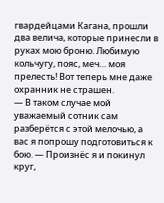гвардейцами Кагана, прошли два велича, которые принесли в руках мою броню. Любимую кольчугу, пояс, меч… моя прелесть! Вот теперь мне даже охранник не страшен.
— В таком случае мой уважаемый сотник сам разберётся с этой мелочью, а вас я попрошу подготовиться к бою. — Произнёс я и покинул круг,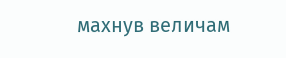махнув величам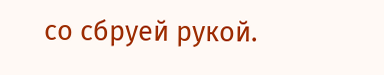со сбруей рукой.